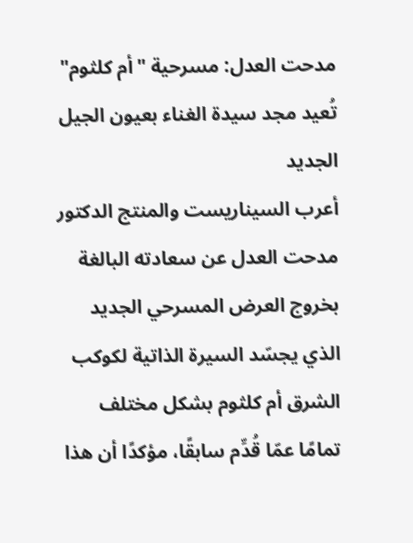مدحت العدل: مسرحية "أم كلثوم" تُعيد مجد سيدة الغناء بعيون الجيل الجديد
أعرب السيناريست والمنتج الدكتور مدحت العدل عن سعادته البالغة بخروج العرض المسرحي الجديد الذي يجسّد السيرة الذاتية لكوكب الشرق أم كلثوم بشكل مختلف تمامًا عمّا قُدِّم سابقًا، مؤكدًا أن هذا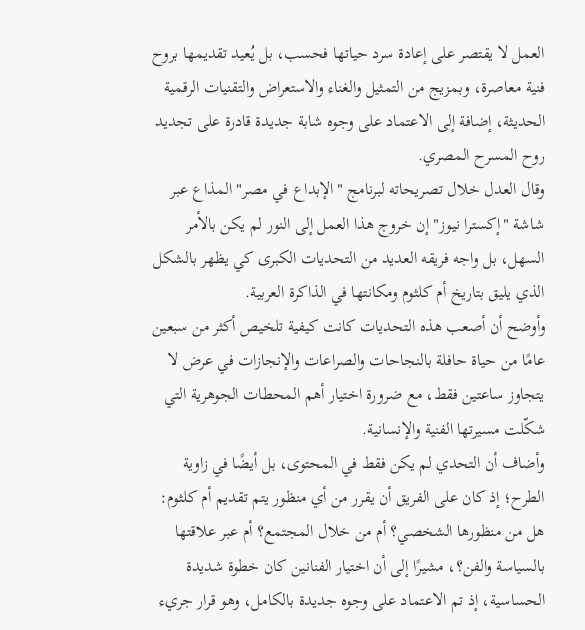العمل لا يقتصر على إعادة سرد حياتها فحسب، بل يُعيد تقديمها بروح فنية معاصرة، وبمزيج من التمثيل والغناء والاستعراض والتقنيات الرقمية الحديثة، إضافة إلى الاعتماد على وجوه شابة جديدة قادرة على تجديد روح المسرح المصري.
وقال العدل خلال تصريحاته لبرنامج "الإبداع في مصر" المذاع عبر شاشة "إكسترا نيوز" إن خروج هذا العمل إلى النور لم يكن بالأمر السهل، بل واجه فريقه العديد من التحديات الكبرى كي يظهر بالشكل الذي يليق بتاريخ أم كلثوم ومكانتها في الذاكرة العربية.
وأوضح أن أصعب هذه التحديات كانت كيفية تلخيص أكثر من سبعين عامًا من حياة حافلة بالنجاحات والصراعات والإنجازات في عرض لا يتجاوز ساعتين فقط، مع ضرورة اختيار أهم المحطات الجوهرية التي شكّلت مسيرتها الفنية والإنسانية.
وأضاف أن التحدي لم يكن فقط في المحتوى، بل أيضًا في زاوية الطرح؛ إذ كان على الفريق أن يقرر من أي منظور يتم تقديم أم كلثوم: هل من منظورها الشخصي؟ أم من خلال المجتمع؟ أم عبر علاقتها بالسياسة والفن؟، مشيرًا إلى أن اختيار الفنانين كان خطوة شديدة الحساسية، إذ تم الاعتماد على وجوه جديدة بالكامل، وهو قرار جريء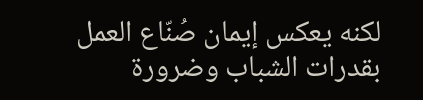لكنه يعكس إيمان صُنّاع العمل بقدرات الشباب وضرورة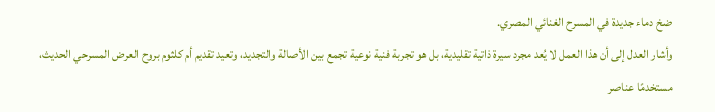ضخ دماء جديدة في المسرح الغنائي المصري.
وأشار العدل إلى أن هذا العمل لا يُعد مجرد سيرة ذاتية تقليدية، بل هو تجربة فنية نوعية تجمع بين الأصالة والتجديد، وتعيد تقديم أم كلثوم بروح العرض المسرحي الحديث، مستخدمًا عناصر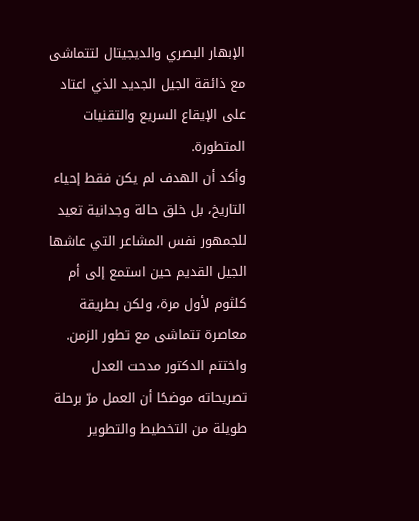الإبهار البصري والديجيتال لتتماشى مع ذائقة الجيل الجديد الذي اعتاد على الإيقاع السريع والتقنيات المتطورة.
وأكد أن الهدف لم يكن فقط إحياء التاريخ، بل خلق حالة وجدانية تعيد للجمهور نفس المشاعر التي عاشها الجيل القديم حين استمع إلى أم كلثوم لأول مرة، ولكن بطريقة معاصرة تتماشى مع تطور الزمن.
واختتم الدكتور مدحت العدل تصريحاته موضحًا أن العمل مرّ برحلة طويلة من التخطيط والتطوير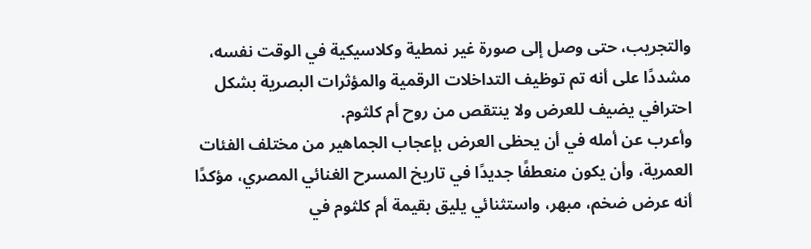والتجريب، حتى وصل إلى صورة غير نمطية وكلاسيكية في الوقت نفسه، مشددًا على أنه تم توظيف التداخلات الرقمية والمؤثرات البصرية بشكل احترافي يضيف للعرض ولا ينتقص من روح أم كلثوم.
وأعرب عن أمله في أن يحظى العرض بإعجاب الجماهير من مختلف الفئات العمرية، وأن يكون منعطفًا جديدًا في تاريخ المسرح الغنائي المصري، مؤكدًا أنه عرض ضخم، مبهر، واستثنائي يليق بقيمة أم كلثوم في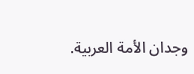وجدان الأمة العربية.